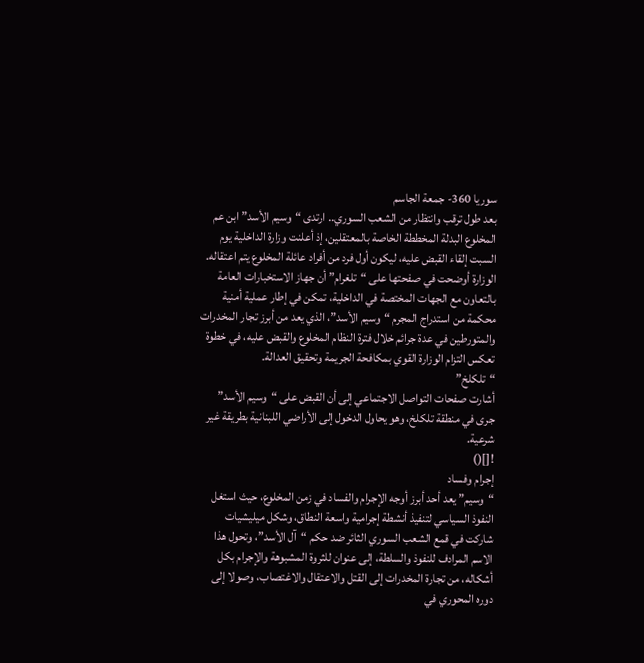سوريا 360- جمعة الجاسم
بعد طول ترقب وانتظار من الشعب السوري.. ارتدى “وسيم الأسد” ابن عم المخلوع البدلة المخططة الخاصة بالمعتقلين، إذ أعلنت وزارة الداخلية يوم السبت إلقاء القبض عليه، ليكون أول فرد من أفراد عائلة المخلوع يتم اعتقاله.
الوزارة أوضحت في صفحتها على “تلغرام” أن جهاز الاستخبارات العامة بالتعاون مع الجهات المختصة في الداخلية، تمكن في إطار عملية أمنية محكمة من استدراج المجرم “وسيم الأسد”، الذي يعد من أبرز تجار المخدرات والمتورطين في عدة جرائم خلال فترة النظام المخلوع والقبض عليه، في خطوة تعكس التزام الوزارة القوي بمكافحة الجريمة وتحقيق العدالة.
“تلكلخ”
أشارت صفحات التواصل الاجتماعي إلى أن القبض على “وسيم الأسد” جرى في منطقة تلكلخ، وهو يحاول الدخول إلى الأراضي اللبنانية بطريقة غير شرعية.
![]()
إجرام وفساد
“وسيم” يعد أحد أبرز أوجه الإجرام والفساد في زمن المخلوع، حيث استغل النفوذ السياسي لتنفيذ أنشطة إجرامية واسعة النطاق، وشكل ميليشيات شاركت في قمع الشعب السوري الثائر ضد حكم “آل الأسد”، وتحول هذا الاسم المرادف للنفوذ والسلطة، إلى عنوان للثروة المشبوهة والإجرام بكل أشكاله، من تجارة المخدرات إلى القتل والاعتقال والاغتصاب، وصولا إلى دوره المحوري في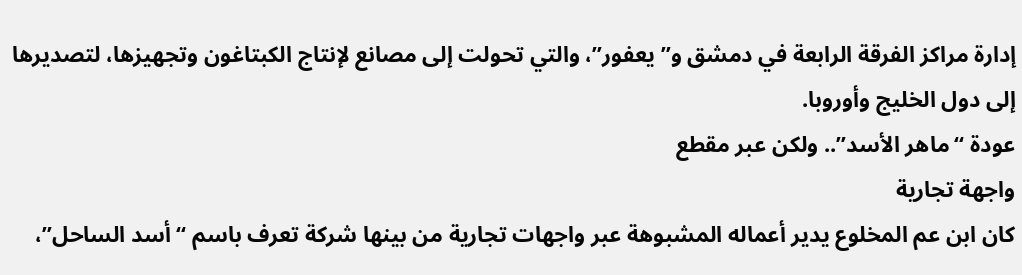إدارة مراكز الفرقة الرابعة في دمشق و”يعفور”، والتي تحولت إلى مصانع لإنتاج الكبتاغون وتجهيزها، لتصديرها إلى دول الخليج وأوروبا.
عودة “ماهر الأسد”.. ولكن عبر مقطع
واجهة تجارية
كان ابن عم المخلوع يدير أعماله المشبوهة عبر واجهات تجارية من بينها شركة تعرف باسم “أسد الساحل”،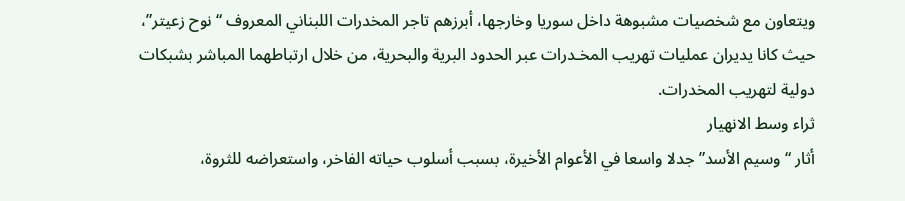ويتعاون مع شخصيات مشبوهة داخل سوريا وخارجها، أبرزهم تاجر المخدرات اللبناني المعروف “نوح زعيتر”، حيث كانا يديران عمليات تهريب المخـدرات عبر الحدود البرية والبحرية، من خلال ارتباطهما المباشر بشبكات دولية لتهريب المخدرات.
ثراء وسط الانهيار
أثار “وسيم الأسد” جدلا واسعا في الأعوام الأخيرة، بسبب أسلوب حياته الفاخر، واستعراضه للثروة،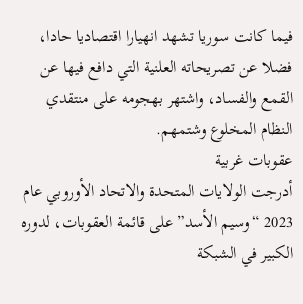فيما كانت سوريا تشهد انهيارا اقتصاديا حادا، فضلا عن تصريحاته العلنية التي دافع فيها عن القمع والفساد، واشتهر بهجومه على منتقدي النظام المخلوع وشتمهم.
عقوبات غربية
أدرجت الولايات المتحدة والاتحاد الأوروبي عام 2023 “وسيم الأسد” على قائمة العقوبات، لدوره الكبير في الشبكة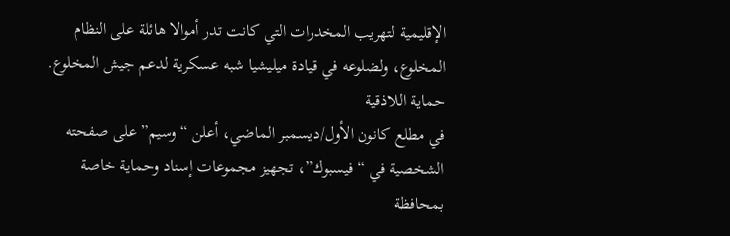الإقليمية لتهريب المخدرات التي كانت تدر أموالا هائلة على النظام المخلوع، ولضلوعه في قيادة ميليشيا شبه عسكرية لدعم جيش المخلوع.
حماية اللاذقية
في مطلع كانون الأول/ديسمبر الماضي، أعلن “وسيم” على صفحته الشخصية في “فيسبوك”، تجهيز مجموعات إسناد وحماية خاصة بمحافظة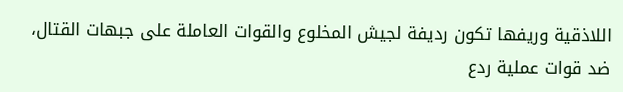اللاذقية وريفها تكون رديفة لجيش المخلوع والقوات العاملة على جبهات القتال، ضد قوات عملية ردع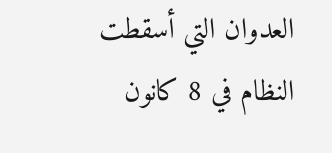العدوان التي أسقطت النظام في 8 كانون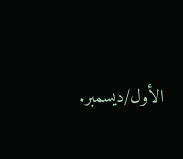الأول/ديسمبر.